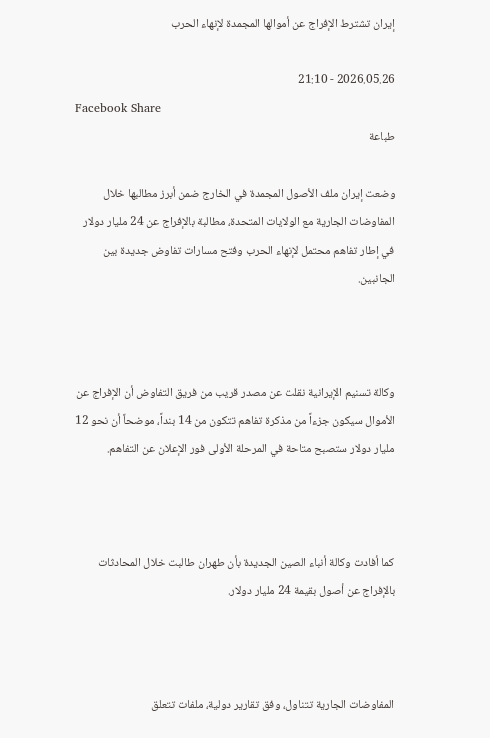إيران تشترط الإفراج عن أموالها المجمدة لإنهاء الحرب

2026.05.26 - 21:10
Facebook Share
طباعة

وضعت إيران ملف الأصول المجمدة في الخارج ضمن أبرز مطالبها خلال المفاوضات الجارية مع الولايات المتحدة، مطالبة بالإفراج عن 24 مليار دولار في إطار تفاهم محتمل لإنهاء الحرب وفتح مسارات تفاوض جديدة بين الجانبين.



وكالة تسنيم الإيرانية نقلت عن مصدر قريب من فريق التفاوض أن الإفراج عن الأموال سيكون جزءاً من مذكرة تفاهم تتكون من 14 بنداً، موضحاً أن نحو 12 مليار دولار ستصبح متاحة في المرحلة الأولى فور الإعلان عن التفاهم.



كما أفادت وكالة أنباء الصين الجديدة بأن طهران طالبت خلال المحادثات بالإفراج عن أصول بقيمة 24 مليار دولار.



المفاوضات الجارية تتناول، وفق تقارير دولية، ملفات تتعلق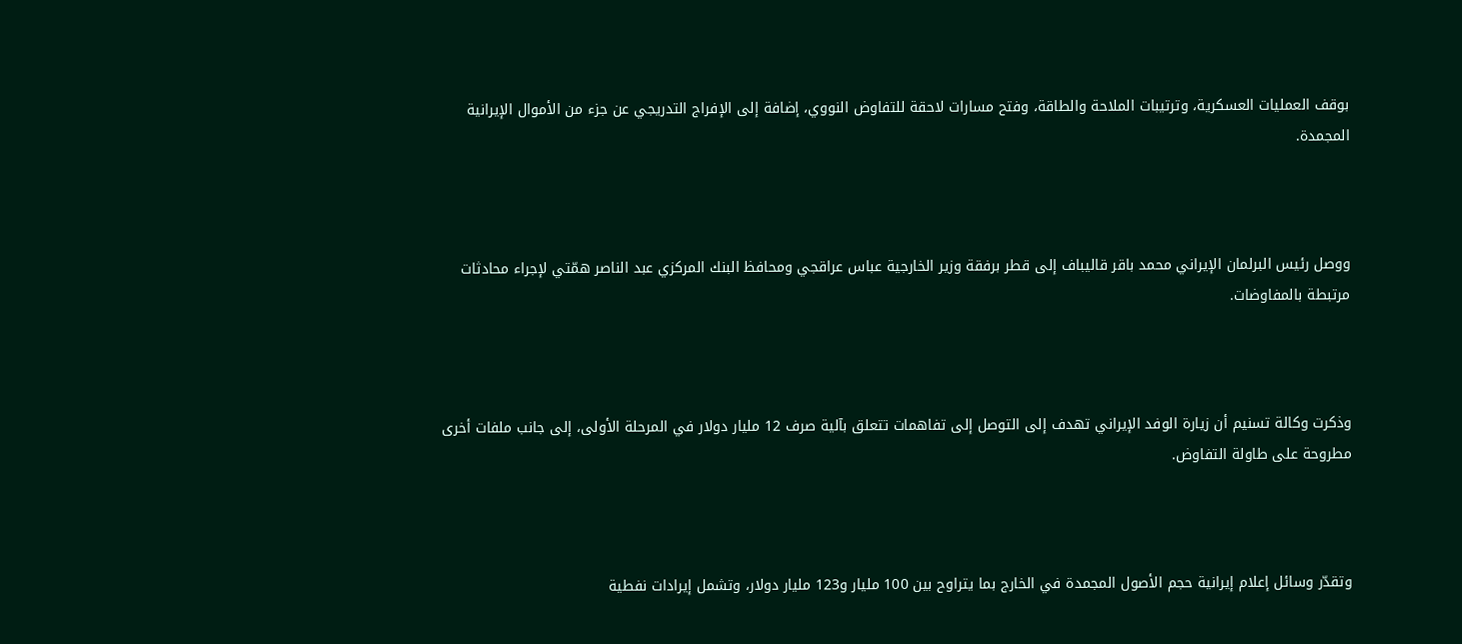بوقف العمليات العسكرية، وترتيبات الملاحة والطاقة، وفتح مسارات لاحقة للتفاوض النووي، إضافة إلى الإفراج التدريجي عن جزء من الأموال الإيرانية المجمدة.



ووصل رئيس البرلمان الإيراني محمد باقر قاليباف إلى قطر برفقة وزير الخارجية عباس عراقجي ومحافظ البنك المركزي عبد الناصر همّتي لإجراء محادثات مرتبطة بالمفاوضات.



وذكرت وكالة تسنيم أن زيارة الوفد الإيراني تهدف إلى التوصل إلى تفاهمات تتعلق بآلية صرف 12 مليار دولار في المرحلة الأولى، إلى جانب ملفات أخرى مطروحة على طاولة التفاوض.



وتقدّر وسائل إعلام إيرانية حجم الأصول المجمدة في الخارج بما يتراوح بين 100 مليار و123 مليار دولار، وتشمل إيرادات نفطية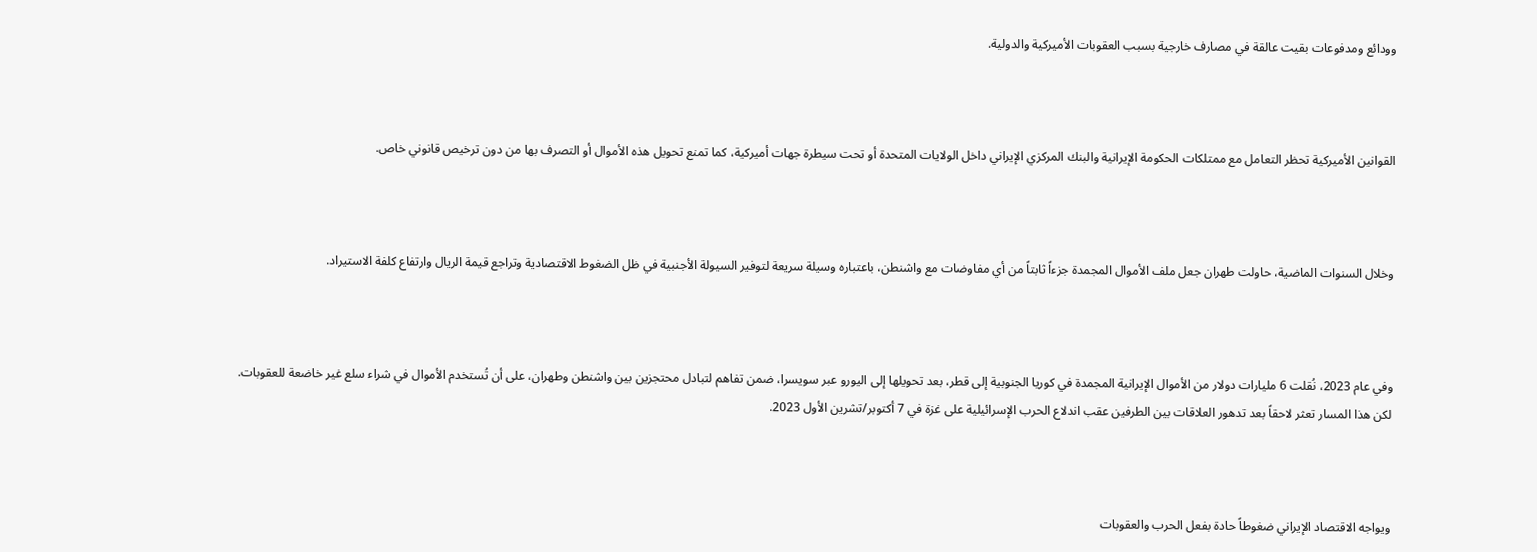وودائع ومدفوعات بقيت عالقة في مصارف خارجية بسبب العقوبات الأميركية والدولية.



القوانين الأميركية تحظر التعامل مع ممتلكات الحكومة الإيرانية والبنك المركزي الإيراني داخل الولايات المتحدة أو تحت سيطرة جهات أميركية، كما تمنع تحويل هذه الأموال أو التصرف بها من دون ترخيص قانوني خاص.



وخلال السنوات الماضية، حاولت طهران جعل ملف الأموال المجمدة جزءاً ثابتاً من أي مفاوضات مع واشنطن، باعتباره وسيلة سريعة لتوفير السيولة الأجنبية في ظل الضغوط الاقتصادية وتراجع قيمة الريال وارتفاع كلفة الاستيراد.



وفي عام 2023، نُقلت 6 مليارات دولار من الأموال الإيرانية المجمدة في كوريا الجنوبية إلى قطر، بعد تحويلها إلى اليورو عبر سويسرا، ضمن تفاهم لتبادل محتجزين بين واشنطن وطهران، على أن تُستخدم الأموال في شراء سلع غير خاضعة للعقوبات.
لكن هذا المسار تعثر لاحقاً بعد تدهور العلاقات بين الطرفين عقب اندلاع الحرب الإسرائيلية على غزة في 7 أكتوبر/تشرين الأول 2023.



ويواجه الاقتصاد الإيراني ضغوطاً حادة بفعل الحرب والعقوبات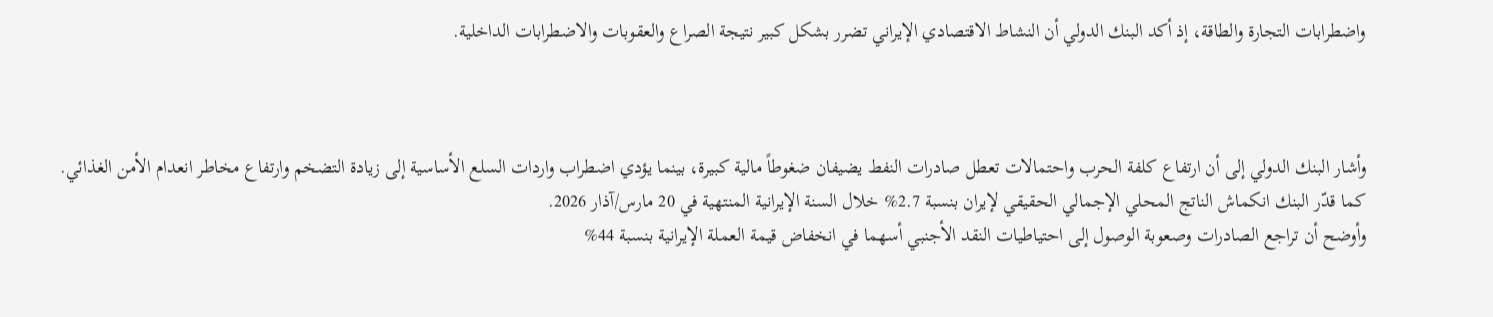واضطرابات التجارة والطاقة، إذ أكد البنك الدولي أن النشاط الاقتصادي الإيراني تضرر بشكل كبير نتيجة الصراع والعقوبات والاضطرابات الداخلية.



وأشار البنك الدولي إلى أن ارتفاع كلفة الحرب واحتمالات تعطل صادرات النفط يضيفان ضغوطاً مالية كبيرة، بينما يؤدي اضطراب واردات السلع الأساسية إلى زيادة التضخم وارتفاع مخاطر انعدام الأمن الغذائي.
كما قدّر البنك انكماش الناتج المحلي الإجمالي الحقيقي لإيران بنسبة 2.7% خلال السنة الإيرانية المنتهية في 20 مارس/آذار 2026.
وأوضح أن تراجع الصادرات وصعوبة الوصول إلى احتياطيات النقد الأجنبي أسهما في انخفاض قيمة العملة الإيرانية بنسبة 44%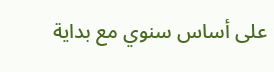على أساس سنوي مع بداية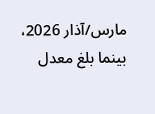مارس/آذار 2026، بينما بلغ معدل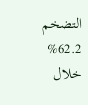التضخم 62.2% خلال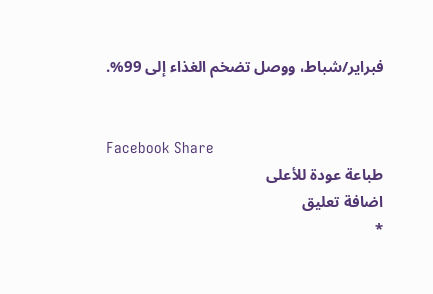فبراير/شباط، ووصل تضخم الغذاء إلى 99%.


Facebook Share
طباعة عودة للأعلى
اضافة تعليق
*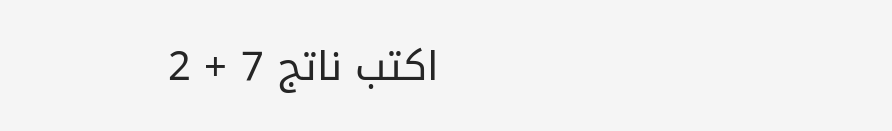اكتب ناتج 7 + 2